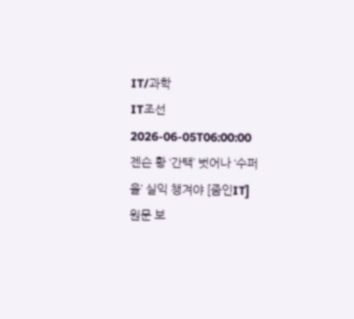IT/과학
IT조선
2026-06-05T06:00:00
젠슨 황 ‘간택’ 벗어나 ‘수퍼 을’ 실익 챙겨야 [줌인IT]
원문 보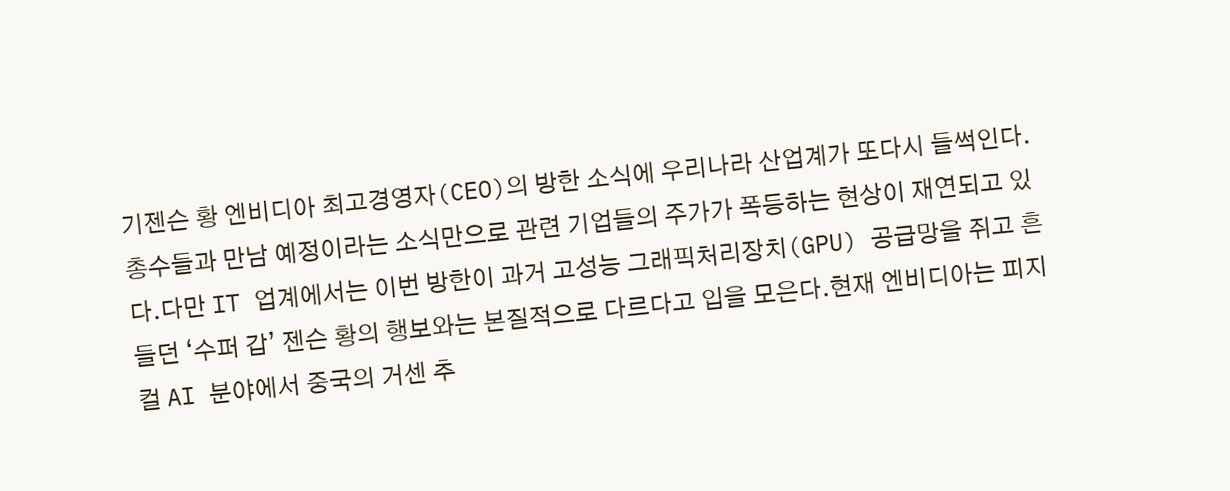기젠슨 황 엔비디아 최고경영자(CEO)의 방한 소식에 우리나라 산업계가 또다시 들썩인다. 총수들과 만남 예정이라는 소식만으로 관련 기업들의 주가가 폭등하는 현상이 재연되고 있다.다만 IT 업계에서는 이번 방한이 과거 고성능 그래픽처리장치(GPU) 공급망을 쥐고 흔들던 ‘수퍼 갑’ 젠슨 황의 행보와는 본질적으로 다르다고 입을 모은다.현재 엔비디아는 피지컬 AI 분야에서 중국의 거센 추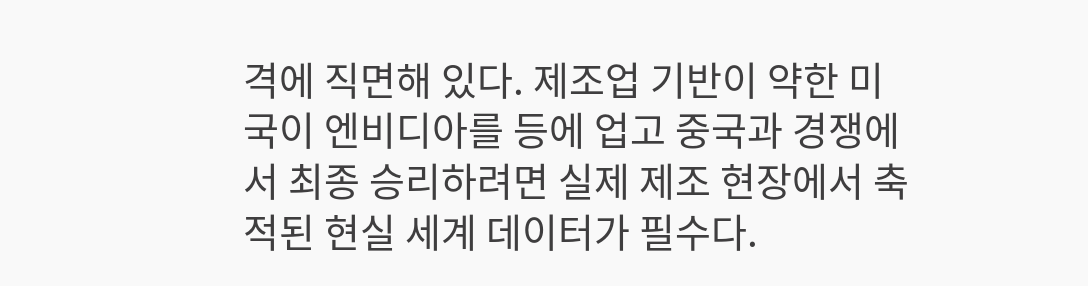격에 직면해 있다. 제조업 기반이 약한 미국이 엔비디아를 등에 업고 중국과 경쟁에서 최종 승리하려면 실제 제조 현장에서 축적된 현실 세계 데이터가 필수다.